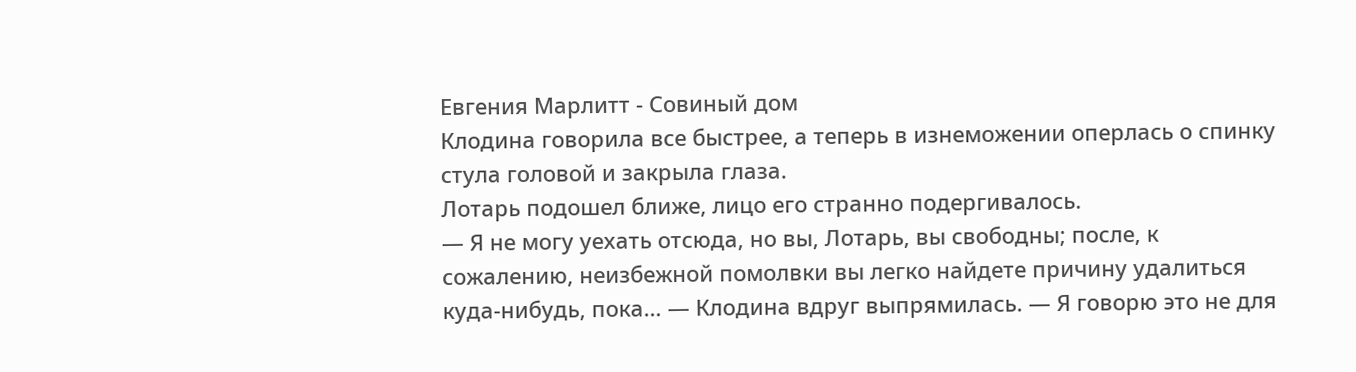Евгения Марлитт - Совиный дом
Клодина говорила все быстрее, а теперь в изнеможении оперлась о спинку стула головой и закрыла глаза.
Лотарь подошел ближе, лицо его странно подергивалось.
— Я не могу уехать отсюда, но вы, Лотарь, вы свободны; после, к сожалению, неизбежной помолвки вы легко найдете причину удалиться куда-нибудь, пока… — Клодина вдруг выпрямилась. — Я говорю это не для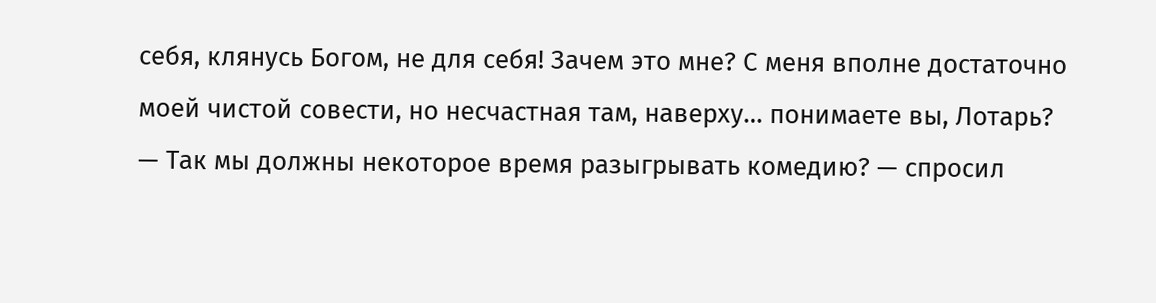себя, клянусь Богом, не для себя! Зачем это мне? С меня вполне достаточно моей чистой совести, но несчастная там, наверху… понимаете вы, Лотарь?
— Так мы должны некоторое время разыгрывать комедию? — спросил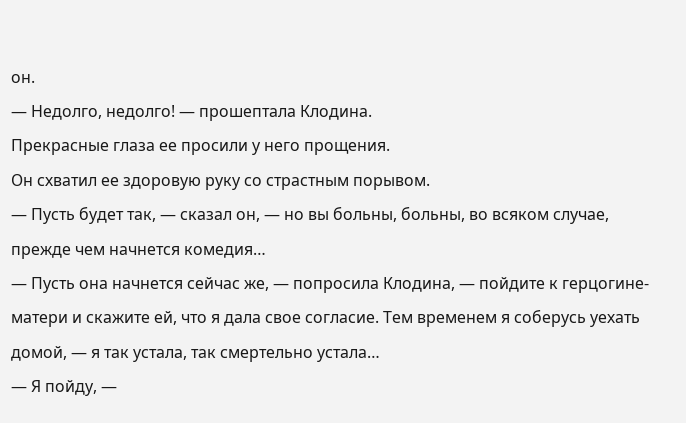он.
— Недолго, недолго! — прошептала Клодина.
Прекрасные глаза ее просили у него прощения.
Он схватил ее здоровую руку со страстным порывом.
— Пусть будет так, — сказал он, — но вы больны, больны, во всяком случае, прежде чем начнется комедия…
— Пусть она начнется сейчас же, — попросила Клодина, — пойдите к герцогине-матери и скажите ей, что я дала свое согласие. Тем временем я соберусь уехать домой, — я так устала, так смертельно устала…
— Я пойду, —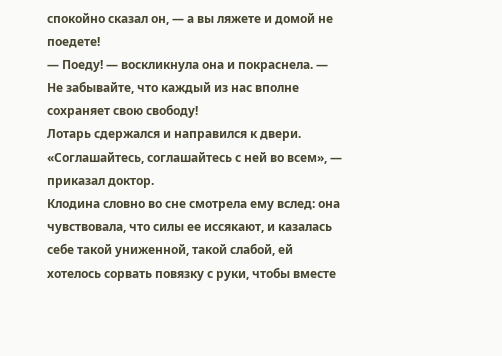спокойно сказал он, — а вы ляжете и домой не поедете!
— Поеду! — воскликнула она и покраснела. — Не забывайте, что каждый из нас вполне сохраняет свою свободу!
Лотарь сдержался и направился к двери. «Соглашайтесь, соглашайтесь с ней во всем», — приказал доктор.
Клодина словно во сне смотрела ему вслед: она чувствовала, что силы ее иссякают, и казалась себе такой униженной, такой слабой, ей хотелось сорвать повязку с руки, чтобы вместе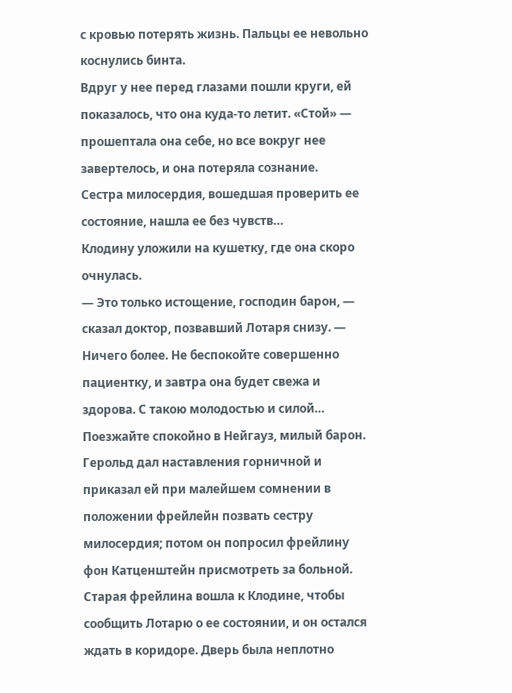с кровью потерять жизнь. Пальцы ее невольно коснулись бинта.
Вдруг у нее перед глазами пошли круги, ей показалось, что она куда-то летит. «Стой» — прошептала она себе, но все вокруг нее завертелось, и она потеряла сознание.
Сестра милосердия, вошедшая проверить ее состояние, нашла ее без чувств…
Клодину уложили на кушетку, где она скоро очнулась.
— Это только истощение, господин барон, — сказал доктор, позвавший Лотаря снизу. — Ничего более. Не беспокойте совершенно пациентку, и завтра она будет свежа и здорова. С такою молодостью и силой… Поезжайте спокойно в Нейгауз, милый барон.
Герольд дал наставления горничной и приказал ей при малейшем сомнении в положении фрейлейн позвать сестру милосердия; потом он попросил фрейлину фон Катценштейн присмотреть за больной. Старая фрейлина вошла к Клодине, чтобы сообщить Лотарю о ее состоянии, и он остался ждать в коридоре. Дверь была неплотно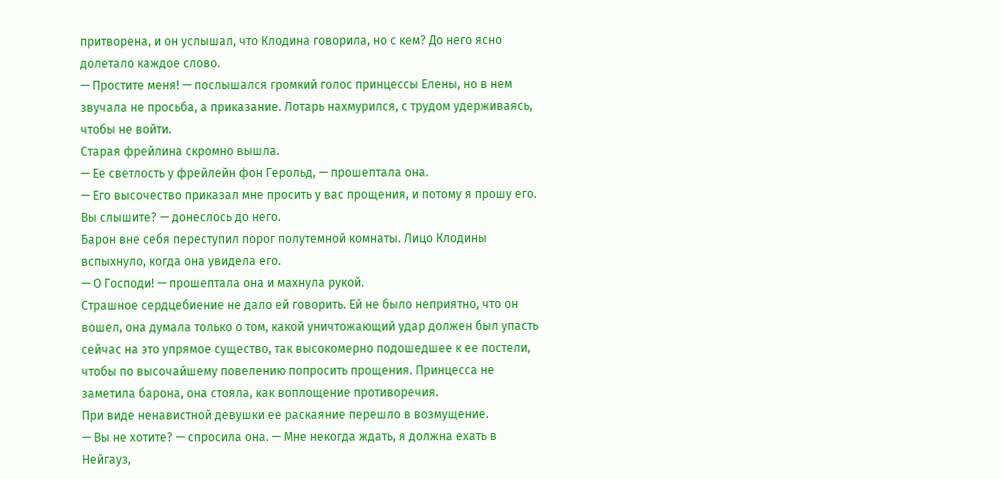притворена, и он услышал, что Клодина говорила, но с кем? До него ясно долетало каждое слово.
— Простите меня! — послышался громкий голос принцессы Елены, но в нем звучала не просьба, а приказание. Лотарь нахмурился, с трудом удерживаясь, чтобы не войти.
Старая фрейлина скромно вышла.
— Ее светлость у фрейлейн фон Герольд, — прошептала она.
— Его высочество приказал мне просить у вас прощения, и потому я прошу его. Вы слышите? — донеслось до него.
Барон вне себя переступил порог полутемной комнаты. Лицо Клодины вспыхнуло, когда она увидела его.
— О Господи! — прошептала она и махнула рукой.
Страшное сердцебиение не дало ей говорить. Ей не было неприятно, что он вошел, она думала только о том, какой уничтожающий удар должен был упасть сейчас на это упрямое существо, так высокомерно подошедшее к ее постели, чтобы по высочайшему повелению попросить прощения. Принцесса не заметила барона, она стояла, как воплощение противоречия.
При виде ненавистной девушки ее раскаяние перешло в возмущение.
— Вы не хотите? — спросила она. — Мне некогда ждать, я должна ехать в Нейгауз,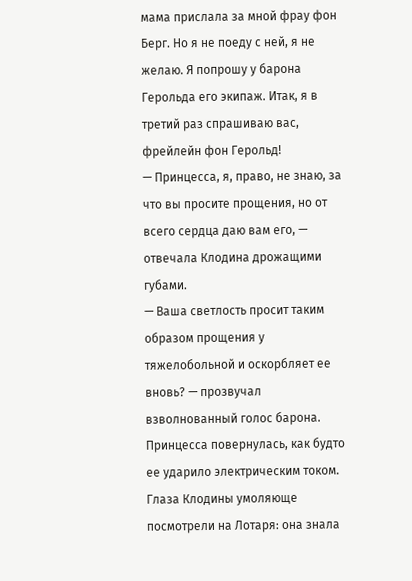мама прислала за мной фрау фон Берг. Но я не поеду с ней, я не желаю. Я попрошу у барона Герольда его экипаж. Итак, я в третий раз спрашиваю вас, фрейлейн фон Герольд!
— Принцесса, я, право, не знаю, за что вы просите прощения, но от всего сердца даю вам его, — отвечала Клодина дрожащими губами.
— Ваша светлость просит таким образом прощения у тяжелобольной и оскорбляет ее вновь? — прозвучал взволнованный голос барона.
Принцесса повернулась, как будто ее ударило электрическим током. Глаза Клодины умоляюще посмотрели на Лотаря: она знала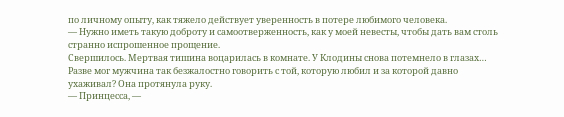по личному опыту, как тяжело действует уверенность в потере любимого человека.
— Нужно иметь такую доброту и самоотверженность, как у моей невесты, чтобы дать вам столь странно испрошенное прощение.
Свершилось. Мертвая тишина воцарилась в комнате. У Клодины снова потемнело в глазах… Разве мог мужчина так безжалостно говорить с той, которую любил и за которой давно ухаживал? Она протянула руку.
— Принцесса, —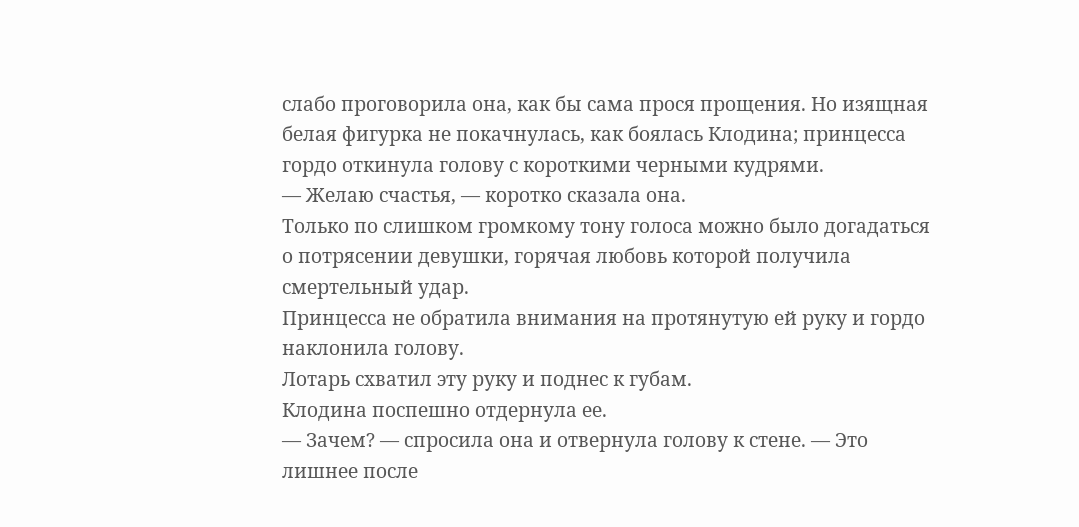слабо проговорила она, как бы сама прося прощения. Но изящная белая фигурка не покачнулась, как боялась Клодина; принцесса гордо откинула голову с короткими черными кудрями.
— Желаю счастья, — коротко сказала она.
Только по слишком громкому тону голоса можно было догадаться о потрясении девушки, горячая любовь которой получила смертельный удар.
Принцесса не обратила внимания на протянутую ей руку и гордо наклонила голову.
Лотарь схватил эту руку и поднес к губам.
Клодина поспешно отдернула ее.
— Зачем? — спросила она и отвернула голову к стене. — Это лишнее после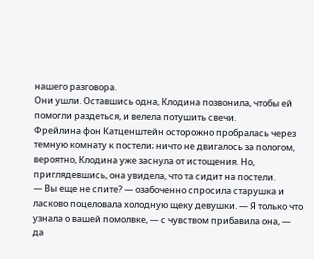нашего разговора.
Они ушли. Оставшись одна, Клодина позвонила, чтобы ей помогли раздеться, и велела потушить свечи.
Фрейлина фон Катценштейн осторожно пробралась через темную комнату к постели; ничто не двигалось за пологом, вероятно, Клодина уже заснула от истощения. Но, приглядевшись, она увидела, что та сидит на постели.
— Вы еще не спите? — озабоченно спросила старушка и ласково поцеловала холодную щеку девушки. — Я только что узнала о вашей помолвке, — с чувством прибавила она, — да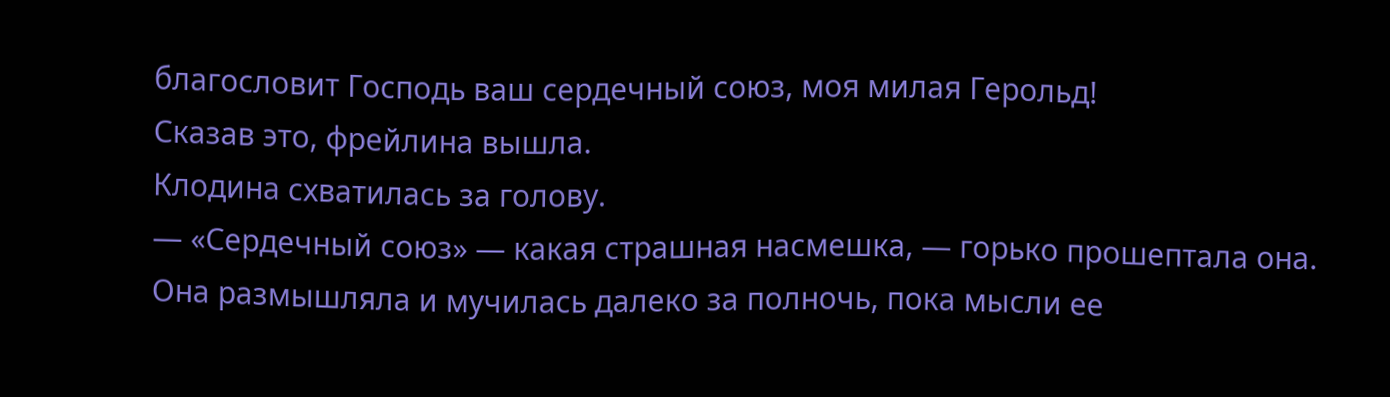благословит Господь ваш сердечный союз, моя милая Герольд!
Сказав это, фрейлина вышла.
Клодина схватилась за голову.
— «Сердечный союз» — какая страшная насмешка, — горько прошептала она.
Она размышляла и мучилась далеко за полночь, пока мысли ее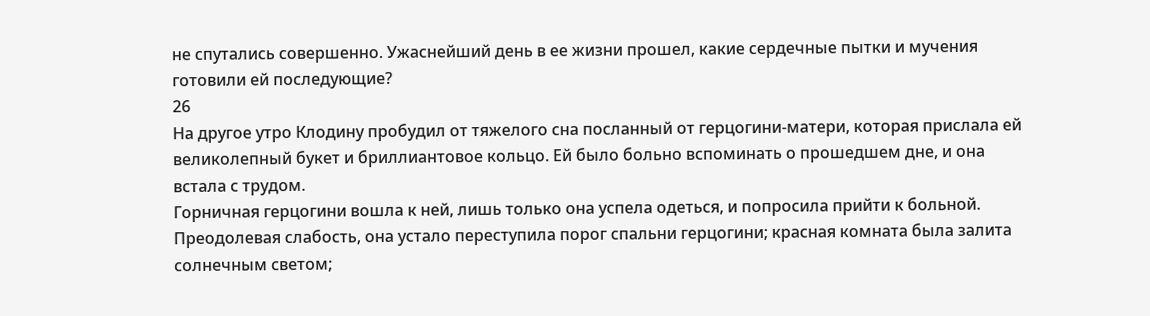не спутались совершенно. Ужаснейший день в ее жизни прошел, какие сердечные пытки и мучения готовили ей последующие?
26
На другое утро Клодину пробудил от тяжелого сна посланный от герцогини-матери, которая прислала ей великолепный букет и бриллиантовое кольцо. Ей было больно вспоминать о прошедшем дне, и она встала с трудом.
Горничная герцогини вошла к ней, лишь только она успела одеться, и попросила прийти к больной.
Преодолевая слабость, она устало переступила порог спальни герцогини; красная комната была залита солнечным светом;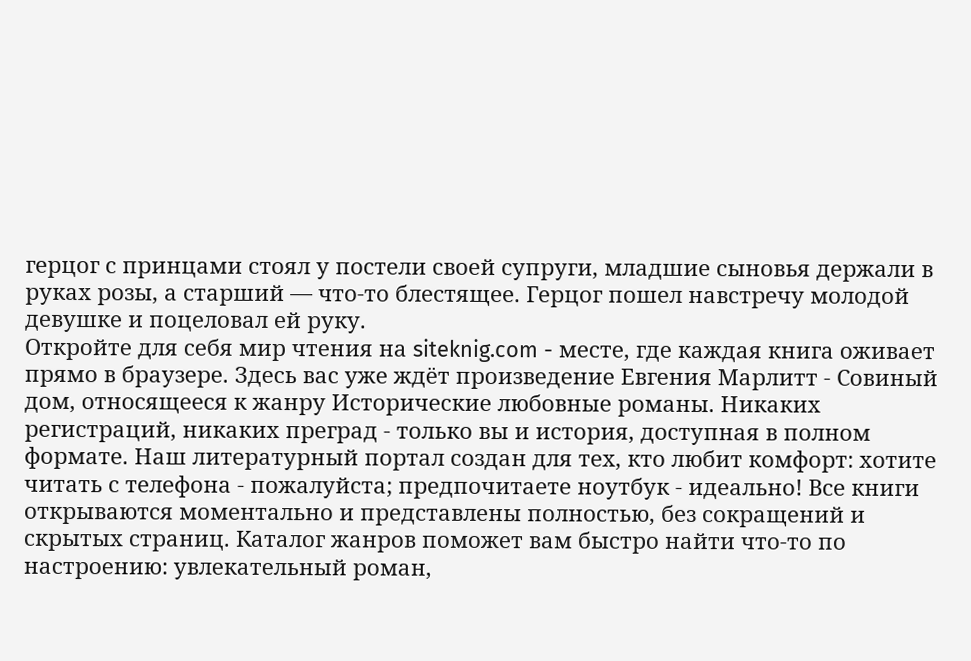герцог с принцами стоял у постели своей супруги, младшие сыновья держали в руках розы, а старший — что-то блестящее. Герцог пошел навстречу молодой девушке и поцеловал ей руку.
Откройте для себя мир чтения на siteknig.com - месте, где каждая книга оживает прямо в браузере. Здесь вас уже ждёт произведение Евгения Марлитт - Совиный дом, относящееся к жанру Исторические любовные романы. Никаких регистраций, никаких преград - только вы и история, доступная в полном формате. Наш литературный портал создан для тех, кто любит комфорт: хотите читать с телефона - пожалуйста; предпочитаете ноутбук - идеально! Все книги открываются моментально и представлены полностью, без сокращений и скрытых страниц. Каталог жанров поможет вам быстро найти что-то по настроению: увлекательный роман,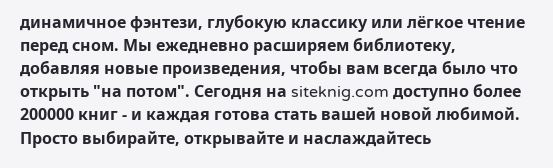динамичное фэнтези, глубокую классику или лёгкое чтение перед сном. Мы ежедневно расширяем библиотеку, добавляя новые произведения, чтобы вам всегда было что открыть "на потом". Сегодня на siteknig.com доступно более 200000 книг - и каждая готова стать вашей новой любимой. Просто выбирайте, открывайте и наслаждайтесь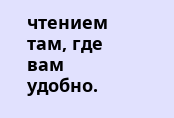чтением там, где вам удобно.